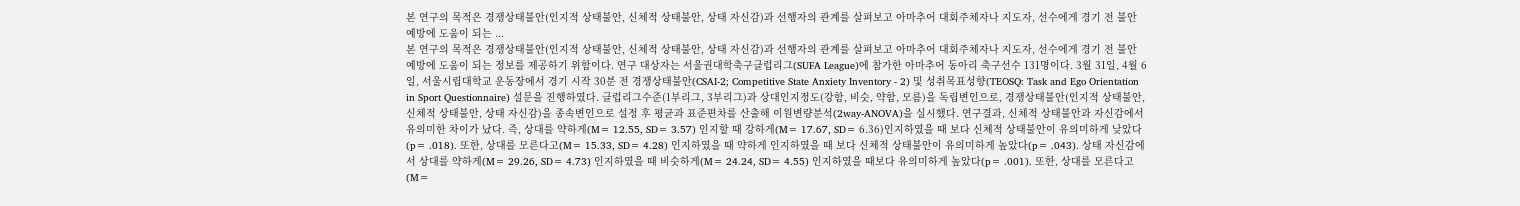본 연구의 목적은 경쟁상태불안(인지적 상태불안, 신체적 상태불안, 상태 자신감)과 선행자의 관계를 살펴보고 아마추어 대회주체자나 지도자, 선수에게 경기 전 불안 예방에 도움이 되는 ...
본 연구의 목적은 경쟁상태불안(인지적 상태불안, 신체적 상태불안, 상태 자신감)과 선행자의 관계를 살펴보고 아마추어 대회주체자나 지도자, 선수에게 경기 전 불안 예방에 도움이 되는 정보를 제공하기 위함이다. 연구 대상자는 서울권대학축구클럽리그(SUFA League)에 참가한 아마추어 동아리 축구선수 131명이다. 3월 31일, 4월 6일, 서울시립대학교 운동장에서 경기 시작 30분 전 경쟁상태불안(CSAI-2; Competitive State Anxiety Inventory - 2) 및 성취목표성향(TEOSQ: Task and Ego Orientation in Sport Questionnaire) 설문을 진행하였다. 클럽리그수준(1부리그, 3부리그)과 상대인지정도(강함, 비슷, 약함, 모름)을 독립변인으로, 경쟁상태불안(인지적 상태불안, 신체적 상태불안, 상태 자신감)을 종속변인으로 설정 후 평균과 표준편차를 산출해 이원변량분석(2way-ANOVA)을 실시했다. 연구결과, 신체적 상태불안과 자신감에서 유의미한 차이가 났다. 즉, 상대를 약하게(M= 12.55, SD= 3.57) 인지할 때 강하게(M= 17.67, SD= 6.36)인지하였을 때 보다 신체적 상태불안이 유의미하게 낮았다(p= .018). 또한, 상대를 모른다고(M= 15.33, SD= 4.28) 인지하였을 때 약하게 인지하였을 때 보다 신체적 상태불안이 유의미하게 높았다(p= .043). 상태 자신감에서 상대를 약하게(M= 29.26, SD= 4.73) 인지하였을 때 비슷하게(M= 24.24, SD= 4.55) 인지하였을 때보다 유의미하게 높았다(p= .001). 또한, 상대를 모른다고(M=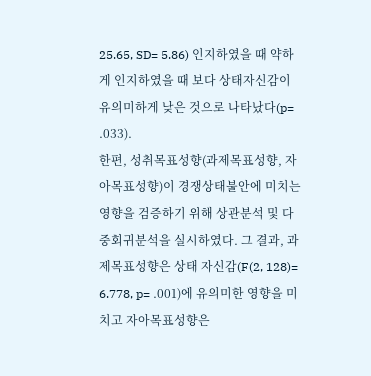25.65, SD= 5.86) 인지하였을 때 약하게 인지하였을 때 보다 상태자신감이 유의미하게 낮은 것으로 나타났다(p= .033).
한편, 성취목표성향(과제목표성향, 자아목표성향)이 경쟁상태불안에 미치는 영향을 검증하기 위해 상관분석 및 다중회귀분석을 실시하였다. 그 결과, 과제목표성향은 상태 자신감(F(2, 128)= 6.778, p= .001)에 유의미한 영향을 미치고 자아목표성향은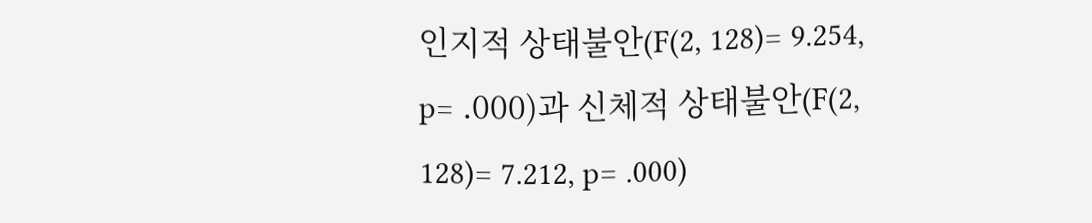인지적 상태불안(F(2, 128)= 9.254, p= .000)과 신체적 상태불안(F(2, 128)= 7.212, p= .000)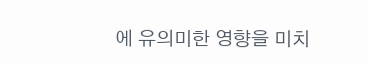에 유의미한 영향을 미치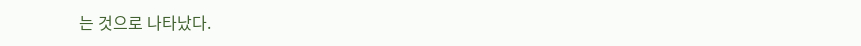는 것으로 나타났다.